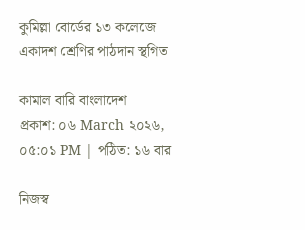কুমিল্লা বোর্ডের ১৩ কলেজে একাদশ শ্রেণির পাঠদান স্থগিত

কামাল বারি বাংলাদেশ
প্রকাশ: ০৬ March ২০২৬, ০৫:০১ PM | পঠিত: ১৬ বার

নিজস্ব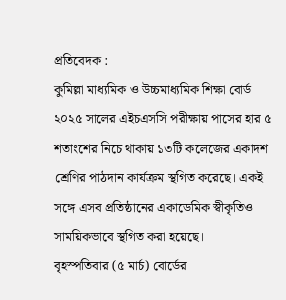প্রতিবেদক :
কুমিল্লা মাধ্যমিক ও উচ্চমাধ্যমিক শিক্ষা বোর্ড ২০২৫ সালের এইচএসসি পরীক্ষায় পাসের হার ৫ শতাংশের নিচে থাকায় ১৩টি কলেজের একাদশ শ্রেণির পাঠদান কার্যক্রম স্থগিত করেছে। একই সঙ্গে এসব প্রতিষ্ঠানের একাডেমিক স্বীকৃতিও সাময়িকভাবে স্থগিত করা হয়েছে।
বৃহস্পতিবার (৫ মার্চ) বোর্ডের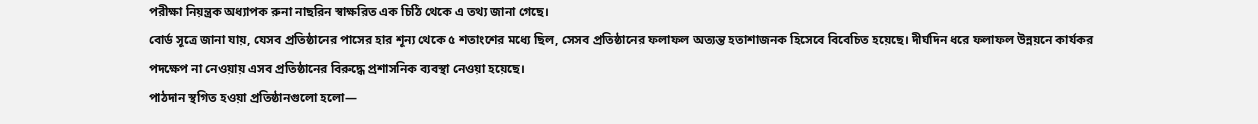পরীক্ষা নিয়ন্ত্রক অধ্যাপক রুনা নাছরিন স্বাক্ষরিত এক চিঠি থেকে এ তথ্য জানা গেছে।
বোর্ড সূত্রে জানা যায়, যেসব প্রতিষ্ঠানের পাসের হার শূন্য থেকে ৫ শতাংশের মধ্যে ছিল, সেসব প্রতিষ্ঠানের ফলাফল অত্যন্ত হতাশাজনক হিসেবে বিবেচিত হয়েছে। দীর্ঘদিন ধরে ফলাফল উন্নয়নে কার্যকর পদক্ষেপ না নেওয়ায় এসব প্রতিষ্ঠানের বিরুদ্ধে প্রশাসনিক ব্যবস্থা নেওয়া হয়েছে।
পাঠদান স্থগিত হওয়া প্রতিষ্ঠানগুলো হলো—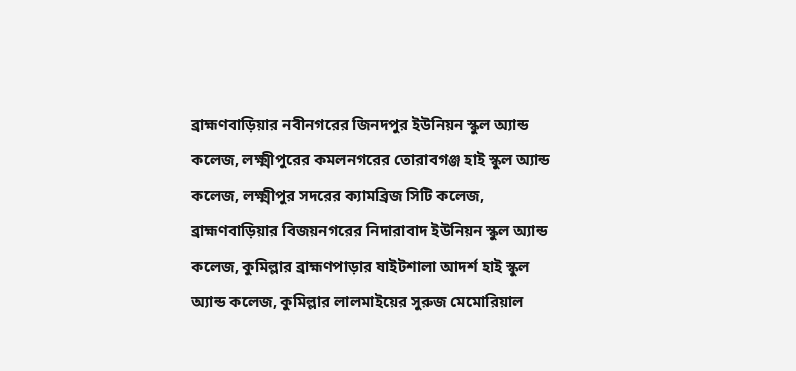ব্রাহ্মণবাড়িয়ার নবীনগরের জিনদপুর ইউনিয়ন স্কুল অ্যান্ড কলেজ, লক্ষ্মীপুরের কমলনগরের তোরাবগঞ্জ হাই স্কুল অ্যান্ড কলেজ, লক্ষ্মীপুর সদরের ক্যামব্রিজ সিটি কলেজ, ব্রাহ্মণবাড়িয়ার বিজয়নগরের নিদারাবাদ ইউনিয়ন স্কুল অ্যান্ড কলেজ, কুমিল্লার ব্রাহ্মণপাড়ার ষাইটশালা আদর্শ হাই স্কুল অ্যান্ড কলেজ, কুমিল্লার লালমাইয়ের সুরুজ মেমোরিয়াল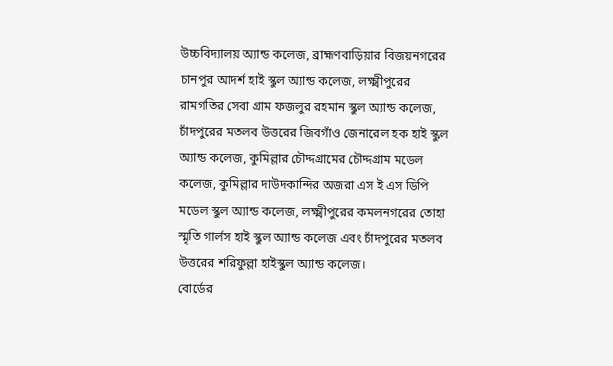উচ্চবিদ্যালয় অ্যান্ড কলেজ, ব্রাহ্মণবাড়িয়ার বিজয়নগরের চানপুর আদর্শ হাই স্কুল অ্যান্ড কলেজ, লক্ষ্মীপুরের রামগতির সেবা গ্রাম ফজলুর রহমান স্কুল অ্যান্ড কলেজ, চাঁদপুরের মতলব উত্তরের জিবগাঁও জেনারেল হক হাই স্কুল অ্যান্ড কলেজ, কুমিল্লার চৌদ্দগ্রামের চৌদ্দগ্রাম মডেল কলেজ, কুমিল্লার দাউদকান্দির অজরা এস ই এস ডিপি মডেল স্কুল অ্যান্ড কলেজ, লক্ষ্মীপুরের কমলনগরের তোহা স্মৃতি গার্লস হাই স্কুল অ্যান্ড কলেজ এবং চাঁদপুরের মতলব উত্তরের শরিফুল্লা হাইস্কুল অ্যান্ড কলেজ।
বোর্ডের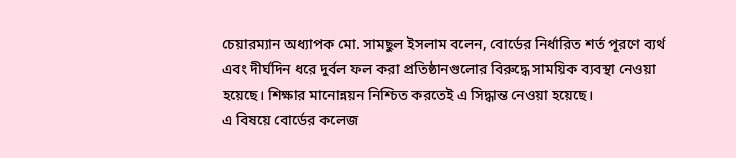চেয়ারম্যান অধ্যাপক মো. সামছুল ইসলাম বলেন, বোর্ডের নির্ধারিত শর্ত পূরণে ব্যর্থ এবং দীর্ঘদিন ধরে দুর্বল ফল করা প্রতিষ্ঠানগুলোর বিরুদ্ধে সাময়িক ব্যবস্থা নেওয়া হয়েছে। শিক্ষার মানোন্নয়ন নিশ্চিত করতেই এ সিদ্ধান্ত নেওয়া হয়েছে।
এ বিষয়ে বোর্ডের কলেজ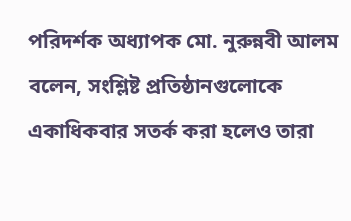পরিদর্শক অধ্যাপক মো. নুরুন্নবী আলম বলেন, সংশ্লিষ্ট প্রতিষ্ঠানগুলোকে একাধিকবার সতর্ক করা হলেও তারা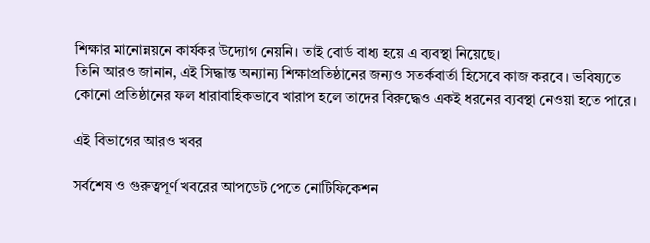শিক্ষার মানোন্নয়নে কার্যকর উদ্যোগ নেয়নি। তাই বোর্ড বাধ্য হয়ে এ ব্যবস্থা নিয়েছে।
তিনি আরও জানান, এই সিদ্ধান্ত অন্যান্য শিক্ষাপ্রতিষ্ঠানের জন্যও সতর্কবার্তা হিসেবে কাজ করবে। ভবিষ্যতে কোনো প্রতিষ্ঠানের ফল ধারাবাহিকভাবে খারাপ হলে তাদের বিরুদ্ধেও একই ধরনের ব্যবস্থা নেওয়া হতে পারে।

এই বিভাগের আরও খবর

সর্বশেষ ও গুরুত্বপূর্ণ খবরের আপডেট পেতে নোটিফিকেশন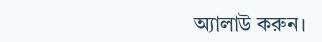অ্যালাউ করুন।